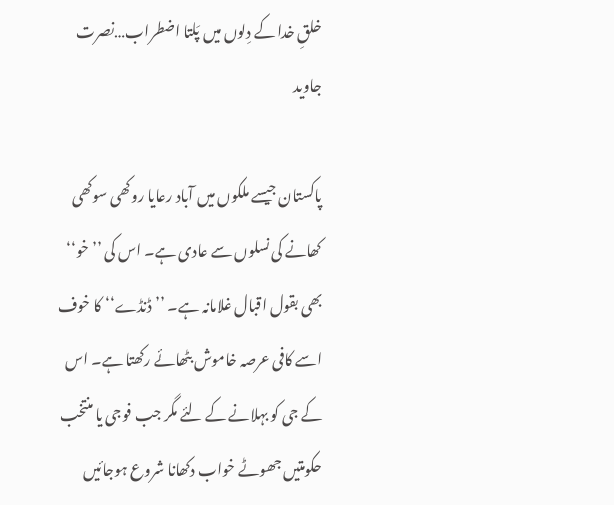خلقِ خدا کے دِلوں میں پَلتا اضطراب…نصرت جاوید

پاکستان جیسے ملکوں میں آباد رعایا روکھی سوکھی کھانے کی نسلوں سے عادی ہے۔ اس کی ’’خو‘‘ بھی بقول اقبال غلامانہ ہے۔ ’’ڈنڈے‘‘ کا خوف اسے کافی عرصہ خاموش بٹھائے رکھتا ہے۔ اس کے جی کو بہلانے کے لئے مگر جب فوجی یا منتخب حکومتیں جھوٹے خواب دکھانا شروع ہوجائیں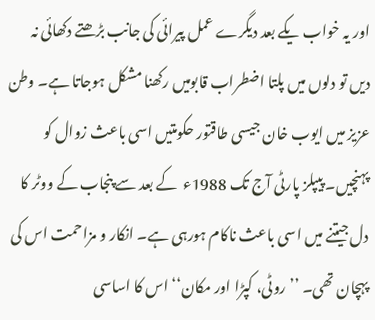اور یہ خواب یکے بعد دیگرے عمل پیرائی کی جانب بڑھتے دکھائی نہ دیں تو دلوں میں پلتا اضطراب قابومیں رکھنا مشکل ہوجاتا ہے۔ وطن عزیز میں ایوب خان جیسی طاقتور حکومتیں اسی باعث زوال کو پہنچیں۔ پیپلز پارٹی آج تک 1988ء  کے بعد سے پنجاب کے ووٹر کا دل جیتنے میں اسی باعث ناکام ہورہی ہے۔ انکار و مزاحمت اس کی پہچان تھی۔ ’’روٹی، کپڑا اور مکان‘‘ اس کا اساسی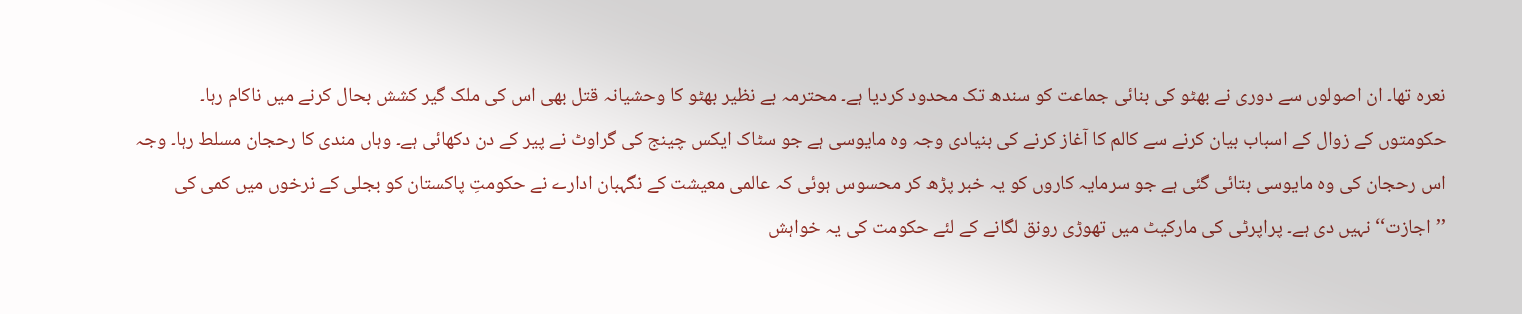نعرہ تھا۔ ان اصولوں سے دوری نے بھٹو کی بنائی جماعت کو سندھ تک محدود کردیا ہے۔ محترمہ بے نظیر بھٹو کا وحشیانہ قتل بھی اس کی ملک گیر کشش بحال کرنے میں ناکام رہا۔
حکومتوں کے زوال کے اسباب بیان کرنے سے کالم کا آغاز کرنے کی بنیادی وجہ وہ مایوسی ہے جو سٹاک ایکس چینج کی گراوٹ نے پیر کے دن دکھائی ہے۔ وہاں مندی کا رحجان مسلط رہا۔ وجہ اس رحجان کی وہ مایوسی بتائی گئی ہے جو سرمایہ کاروں کو یہ خبر پڑھ کر محسوس ہوئی کہ عالمی معیشت کے نگہبان ادارے نے حکومتِ پاکستان کو بجلی کے نرخوں میں کمی کی ’’اجازت‘‘ نہیں دی ہے۔ پراپرٹی کی مارکیٹ میں تھوڑی رونق لگانے کے لئے حکومت کی یہ خواہش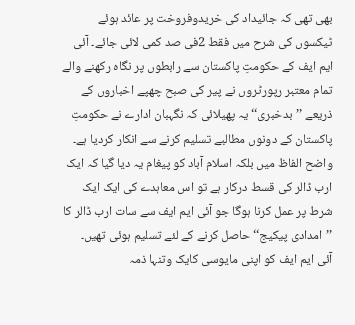بھی تھی کہ جائیداد کی خریدوفروخت پر عائد ہوئے ٹیکسوں کی شرح میں فقط 2فی صد کمی لائی جائے۔ آئی ایم ایف کے حکومتِ پاکستان سے رابطوں پر نگاہ رکھنے والے تمام معتبر رپورٹروں نے پیر کی صبح چھپے اخباروں کے ذریعے ’’بدخبری‘‘ یہ پھیلائی کہ نگہبان ادارے نے حکومتِ پاکستان کے دونوں مطالبے تسلیم کرنے سے انکار کردیا ہے۔ واضح الفاظ میں بلکہ اسلام آباد کو پیغام یہ دیا گیا کہ ایک ارب ڈالر کی قسط درکار ہے تو اس معاہدے کی ایک ایک شرط پر عمل کرنا ہوگا جو آئی ایم ایف سے سات ارب ڈالر کا ’’امدادی پیکیج‘‘ حاصل کرنے کے لئے تسلیم ہوئی تھیں۔
آئی ایم ایف کو اپنی مایوسی کایک وتنہا ذمہ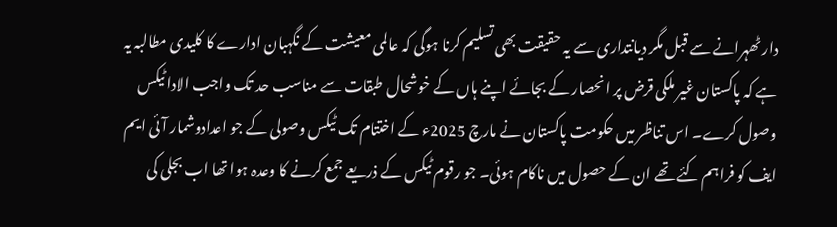دار ٹھہرانے سے قبل مگر دیانتداری سے یہ حقیقت بھی تسلیم کرنا ہوگی کہ عالمی معیشت کے نگہبان ادارے کا کلیدی مطالبہ یہ ہے کہ پاکستان غیر ملکی قرض پر انحصار کے بجائے اپنے ہاں کے خوشحال طبقات سے مناسب حد تک واجب الادا ٹیکس وصول کرے۔ اس تناظر میں حکومت پاکستان نے مارچ 2025ء کے اختتام تک ٹیکس وصولی کے جو اعدادوشمار آئی ایم ایف کو فراہم کئے تھے ان کے حصول میں ناکام ہوئی۔ جو رقوم ٹیکس کے ذریعے جمع کرنے کا وعدہ ہوا تھا اب بجلی کی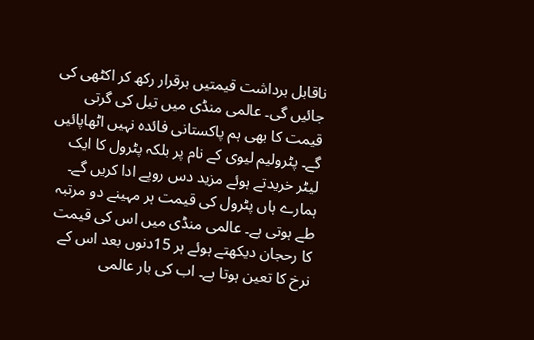ناقابل برداشت قیمتیں برقرار رکھ کر اکٹھی کی جائیں گی۔ عالمی منڈی میں تیل کی گرتی قیمت کا بھی ہم پاکستانی فائدہ نہیں اٹھاپائیں گے۔ پٹرولیم لیوی کے نام پر بلکہ پٹرول کا ایک لیٹر خریدتے ہوئے مزید دس روپے ادا کریں گے۔
ہمارے ہاں پٹرول کی قیمت ہر مہینے دو مرتبہ طے ہوتی ہے۔ عالمی منڈی میں اس کی قیمت کا رحجان دیکھتے ہوئے ہر 15دنوں بعد اس کے نرخ کا تعین ہوتا ہے۔ اب کی بار عالمی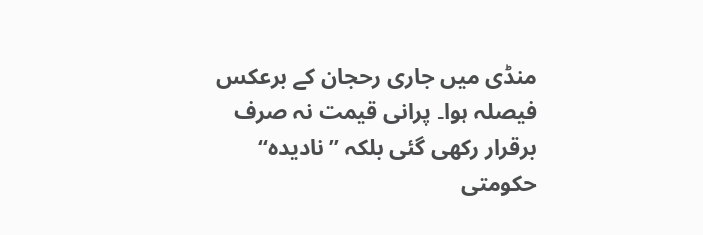منڈی میں جاری رحجان کے برعکس فیصلہ ہوا۔ پرانی قیمت نہ صرف برقرار رکھی گئی بلکہ ’’نادیدہ‘‘ حکومتی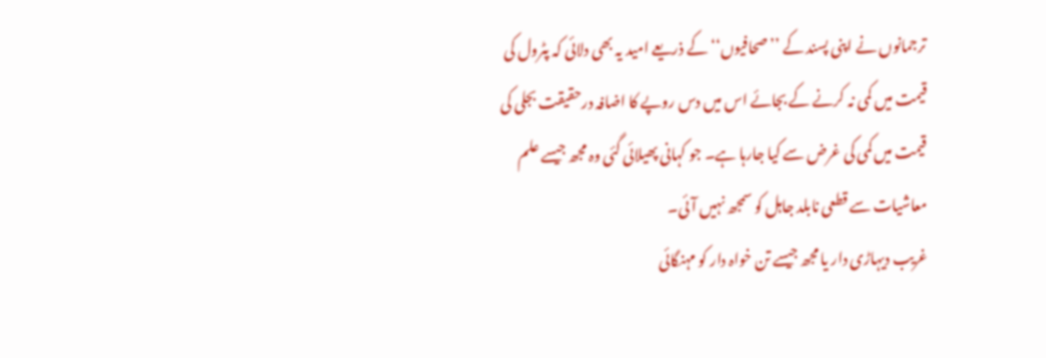ترجمانوں نے اپنی پسند کے ’’صحافیوں‘‘ کے ذریعے امید یہ بھی دلائی کہ پٹرول کی قیمت میں کمی نہ کرنے کے بجائے اس میں دس روپے کا اضافہ درحقیقت بجلی کی قیمت میں کمی کی غرض سے کیا جارہا ہے۔ جو کہانی پھیلائی گئی وہ مجھ جیسے علم معاشیات سے قطعی نابلد جاہل کو سمجھ نہیں آئی۔
غریب دیہاڑی دار یا مجھ جیسے تن خواہ دار کو مہنگائی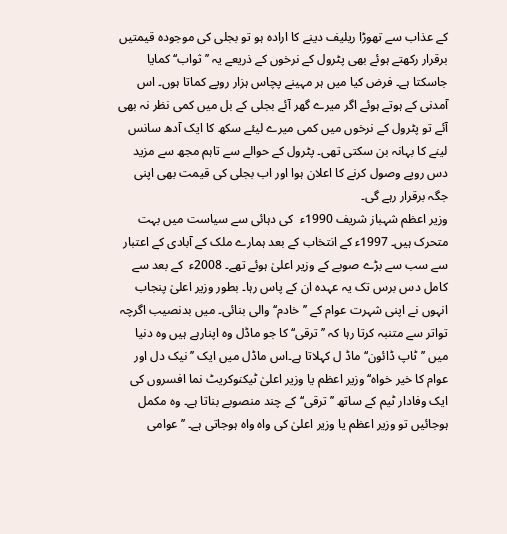کے عذاب سے تھوڑا ریلیف دینے کا ارادہ ہو تو بجلی کی موجودہ قیمتیں برقرار رکھتے ہوئے بھی پٹرول کے نرخوں کے ذریعے یہ ’’ثواب‘‘ کمایا جاسکتا ہے۔ فرض کیا میں ہر مہینے پچاس ہزار روپے کماتا ہوں۔ اس آمدنی کے ہوتے ہوئے اگر میرے گھر آئے بجلی کے بل میں کمی نظر نہ بھی آئے تو پٹرول کے نرخوں میں کمی میرے لیئے سکھ کا ایک آدھ سانس لینے کا بہانہ بن سکتی تھی۔ پٹرول کے حوالے سے تاہم مجھ سے مزید دس روپے وصول کرنے کا اعلان ہوا اور اب بجلی کی قیمت بھی اپنی جگہ برقرار رہے گی۔
وزیر اعظم شہباز شریف 1990ء  کی دہائی سے سیاست میں بہت متحرک ہیں۔ 1997ء کے انتخاب کے بعد ہمارے ملک کے آبادی کے اعتبار سے سب سے بڑے صوبے کے وزیر اعلیٰ ہوئے تھے۔ 2008ء  کے بعد سے کامل دس برس تک یہ عہدہ ان کے پاس رہا۔ بطور وزیر اعلیٰ پنجاب انہوں نے اپنی شہرت عوام کے ’’خادم‘‘ والی بنائی۔ میں بدنصیب اگرچہ تواتر سے متنبہ کرتا رہا کہ ’’ترقی‘‘ کا جو ماڈل وہ اپنارہے ہیں وہ دنیا میں ’’ٹاپ ڈائون‘‘ ماڈ ل کہلاتا ہے۔اس ماڈل میں ایک ’’نیک دل اور عوام کا خیر خواہ‘‘ وزیر اعظم یا وزیر اعلیٰ ٹیکنوکریٹ نما افسروں کی ایک وفادار ٹیم کے ساتھ ’’ترقی‘‘ کے چند منصوبے بناتا ہے۔ وہ مکمل ہوجائیں تو وزیر اعظم یا وزیر اعلیٰ کی واہ واہ ہوجاتی ہے۔ ’’عوامی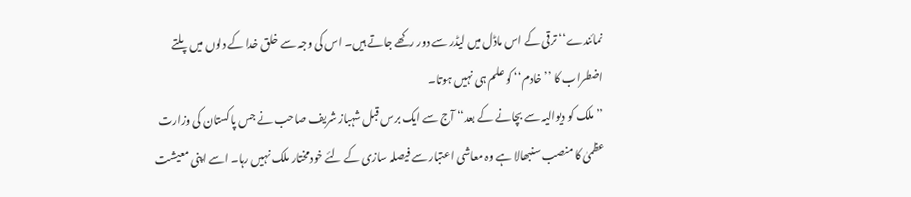نمائندے‘‘ ترقی کے اس ماڈل میں لیڈر سے دور رکھے جاتے ہیں۔ اس کی وجہ سے خلق خدا کے دلوں میں پلتے اضطراب کا ’’خادم‘‘ کو علم ہی نہیں ہوتا۔
’’ملک کو دیوالیہ سے بچانے کے بعد‘‘ آج سے ایک برس قبل شہباز شریف صاحب نے جس پاکستان کی وزارت عظمیٰ کا منصب سنبھالا ہے وہ معاشی اعتبار سے فیصلہ سازی کے لئے خودمختار ملک نہیں رہا۔ اسے اپنی معیشت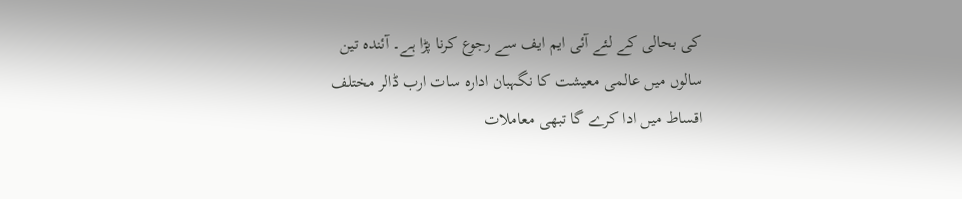کی بحالی کے لئے آئی ایم ایف سے رجوع کرنا پڑا ہے۔ آئندہ تین سالوں میں عالمی معیشت کا نگہبان ادارہ سات ارب ڈالر مختلف اقساط میں ادا کرے گا تبھی معاملات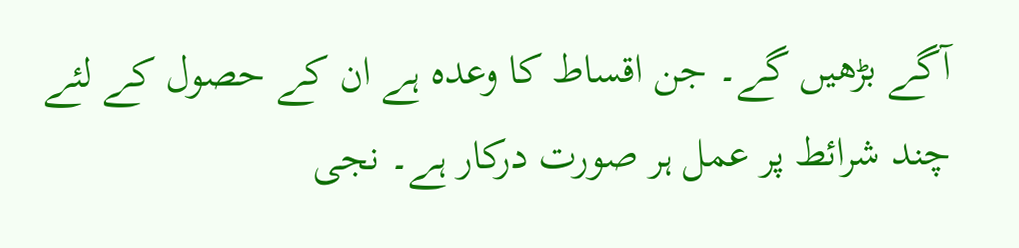آگے بڑھیں گے۔ جن اقساط کا وعدہ ہے ان کے حصول کے لئے چند شرائط پر عمل ہر صورت درکار ہے۔ نجی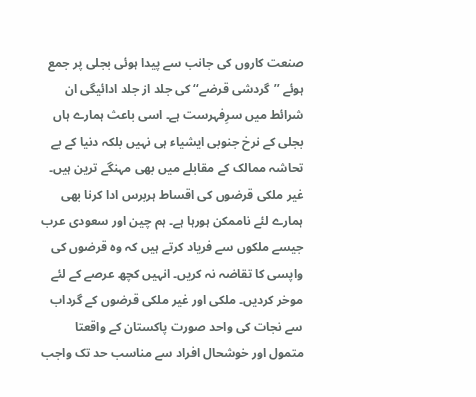صنعت کاروں کی جانب سے پیدا ہوئی بجلی پر جمع ہوئے ’’گردشی قرضے‘‘ کی جلد از جلد ادائیگی ان شرائط میں سرِفہرست ہے۔ اسی باعث ہمارے ہاں بجلی کے نرخ جنوبی ایشیاء ہی نہیں بلکہ دنیا کے بے تحاشہ ممالک کے مقابلے میں بھی مہنگے ترین ہیں۔ غیر ملکی قرضوں کی اقساط ہربرس ادا کرنا بھی ہمارے لئے ناممکن ہورہا ہے۔ ہم چین اور سعودی عرب جیسے ملکوں سے فریاد کرتے ہیں کہ وہ قرضوں کی واپسی کا تقاضہ نہ کریں۔ انہیں کچھ عرصے کے لئے موخر کردیں۔ ملکی اور غیر ملکی قرضوں کے گرداب سے نجات کی واحد صورت پاکستان کے واقعتا متمول اور خوشحال افراد سے مناسب حد تک واجب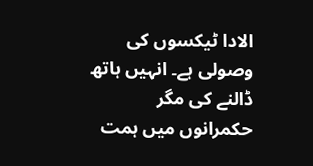الادا ٹیکسوں کی وصولی ہے۔ انہیں ہاتھ ڈالنے کی مگر حکمرانوں میں ہمت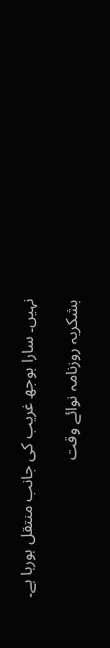نہیں۔ سارا بوجھ غریب کی جانب منتقل ہورہا ہے۔

بشکریہ روزنامہ نوائے وقت